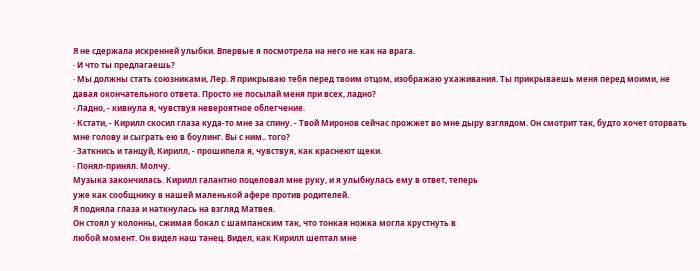Я не сдержала искренней улыбки. Впервые я посмотрела на него не как на врага.
· И что ты предлагаешь?
· Мы должны стать союзниками, Лер. Я прикрываю тебя перед твоим отцом, изображаю ухаживания. Ты прикрываешь меня перед моими, не давая окончательного ответа. Просто не посылай меня при всех, ладно?
· Ладно, - кивнула я, чувствуя невероятное облегчение.
· Кстати, - Кирилл скосил глаза куда-то мне за спину. - Твой Миронов сейчас прожжет во мне дыру взглядом. Он смотрит так, будто хочет оторвать мне голову и сыграть ею в боулинг. Вы с ним.. того?
· Заткнись и танцуй, Кирилл, - прошипела я, чувствуя, как краснеют щеки.
· Понял-принял. Молчу.
Музыка закончилась. Кирилл галантно поцеловал мне руку, и я улыбнулась ему в ответ, теперь
уже как сообщнику в нашей маленькой афере против родителей.
Я подняла глаза и наткнулась на взгляд Матвея.
Он стоял у колонны, сжимая бокал с шампанским так, что тонкая ножка могла хрустнуть в
любой момент. Он видел наш танец. Видел, как Кирилл шептал мне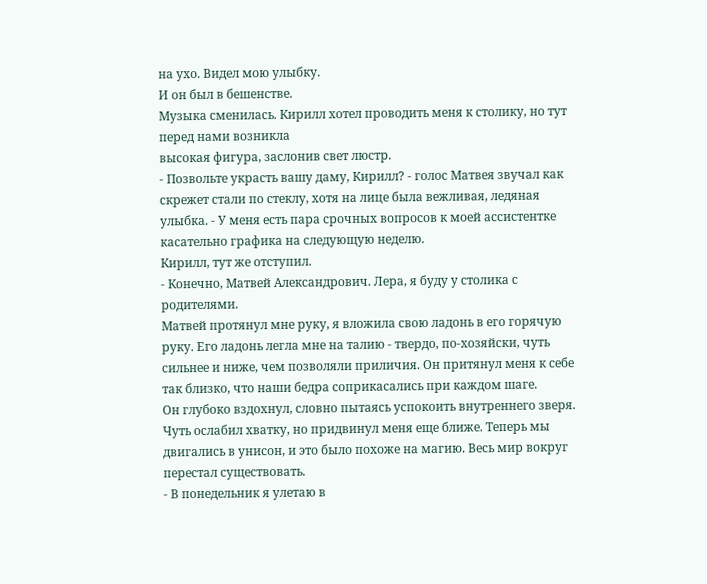на ухо. Видел мою улыбку.
И он был в бешенстве.
Музыка сменилась. Кирилл хотел проводить меня к столику, но тут перед нами возникла
высокая фигура, заслонив свет люстр.
- Позвольте украсть вашу даму, Кирилл? - голос Матвея звучал как скрежет стали по стеклу, хотя на лице была вежливая, ледяная улыбка. - У меня есть пара срочных вопросов к моей ассистентке касательно графика на следующую неделю.
Кирилл, тут же отступил.
- Конечно, Матвей Александрович. Лера, я буду у столика с родителями.
Матвей протянул мне руку, я вложила свою ладонь в его горячую руку. Его ладонь легла мне на талию - твердо, по-хозяйски, чуть сильнее и ниже, чем позволяли приличия. Он притянул меня к себе так близко, что наши бедра соприкасались при каждом шаге.
Он глубоко вздохнул, словно пытаясь успокоить внутреннего зверя. Чуть ослабил хватку, но придвинул меня еще ближе. Теперь мы двигались в унисон, и это было похоже на магию. Весь мир вокруг перестал существовать.
- В понедельник я улетаю в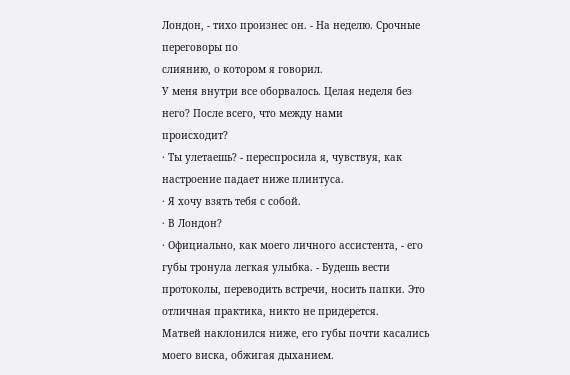Лондон, - тихо произнес он. - На неделю. Срочные переговоры по
слиянию, о котором я говорил.
У меня внутри все оборвалось. Целая неделя без него? После всего, что между нами
происходит?
· Ты улетаешь? - переспросила я, чувствуя, как настроение падает ниже плинтуса.
· Я хочу взять тебя с собой.
· В Лондон?
· Официально, как моего личного ассистента, - его губы тронула легкая улыбка. - Будешь вести протоколы, переводить встречи, носить папки. Это отличная практика, никто не придерется.
Матвей наклонился ниже, его губы почти касались моего виска, обжигая дыханием.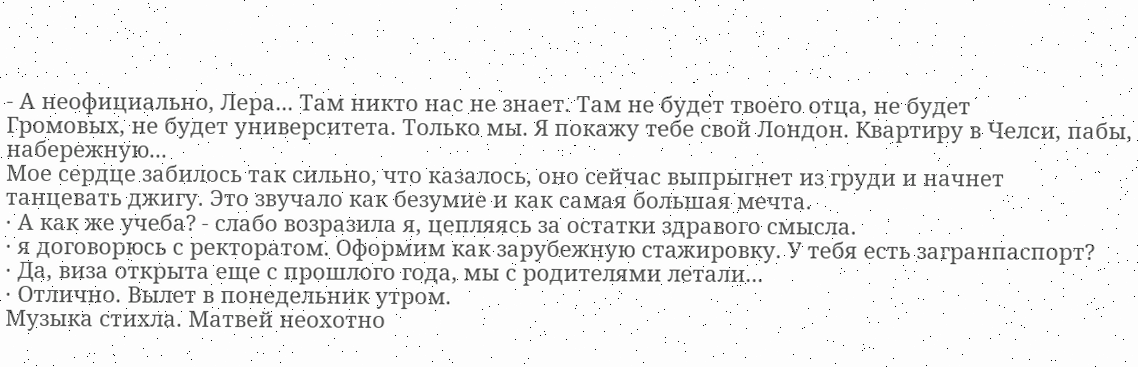- А неофициально, Лера... Там никто нас не знает. Там не будет твоего отца, не будет
Громовых, не будет университета. Только мы. Я покажу тебе свой Лондон. Квартиру в Челси, пабы, набережную...
Мое сердце забилось так сильно, что казалось, оно сейчас выпрыгнет из груди и начнет
танцевать джигу. Это звучало как безумие и как самая большая мечта.
· А как же учеба? - слабо возразила я, цепляясь за остатки здравого смысла.
· я договорюсь с ректоратом. Оформим как зарубежную стажировку. У тебя есть загранпаспорт?
· Да, виза открыта еще с прошлого года, мы с родителями летали...
· Отлично. Вылет в понедельник утром.
Музыка стихла. Матвей неохотно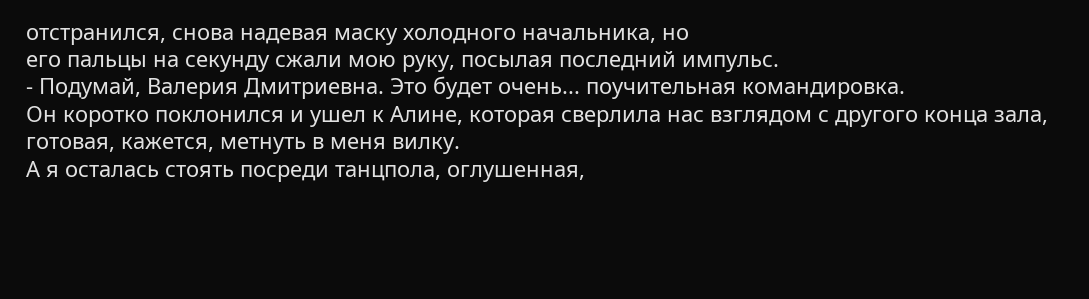отстранился, снова надевая маску холодного начальника, но
его пальцы на секунду сжали мою руку, посылая последний импульс.
- Подумай, Валерия Дмитриевна. Это будет очень... поучительная командировка.
Он коротко поклонился и ушел к Алине, которая сверлила нас взглядом с другого конца зала,
готовая, кажется, метнуть в меня вилку.
А я осталась стоять посреди танцпола, оглушенная,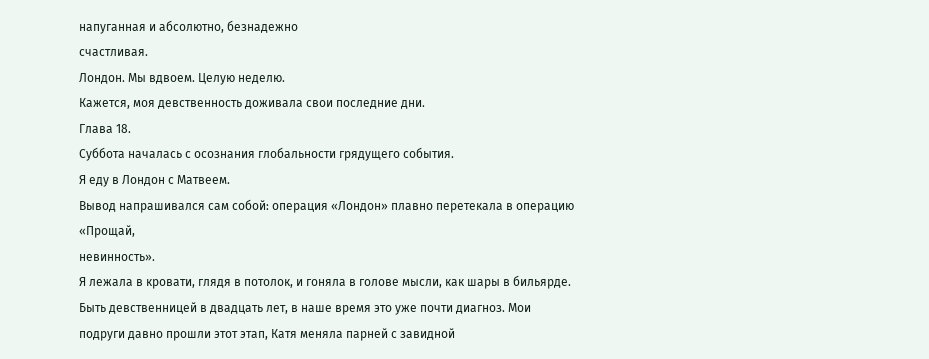напуганная и абсолютно, безнадежно
счастливая.
Лондон. Мы вдвоем. Целую неделю.
Кажется, моя девственность доживала свои последние дни.
Глава 18.
Суббота началась с осознания глобальности грядущего события.
Я еду в Лондон с Матвеем.
Вывод напрашивался сам собой: операция «Лондон» плавно перетекала в операцию «Прощай,
невинность».
Я лежала в кровати, глядя в потолок, и гоняла в голове мысли, как шары в бильярде.
Быть девственницей в двадцать лет, в наше время это уже почти диагноз. Мои подруги давно прошли этот этап, Катя меняла парней с завидной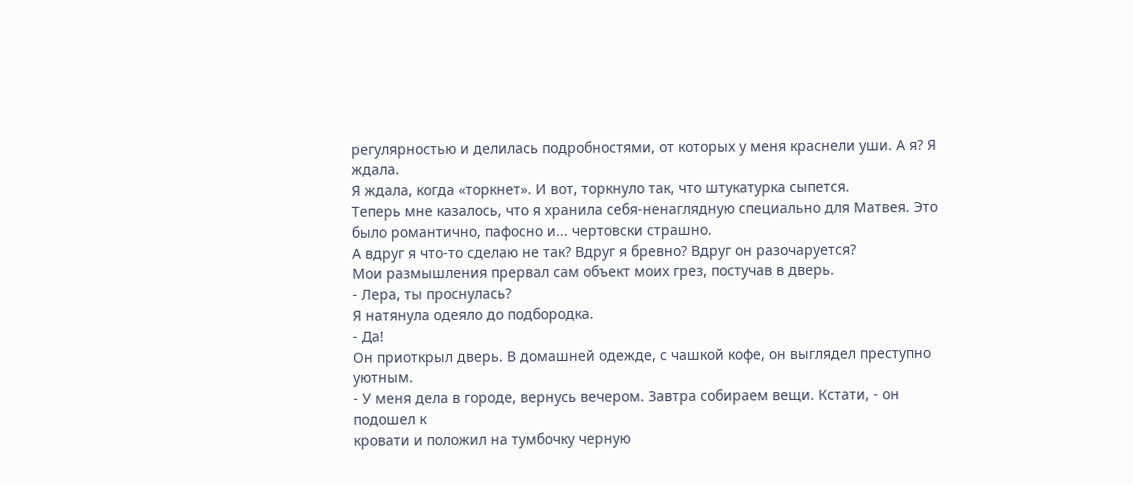регулярностью и делилась подробностями, от которых у меня краснели уши. А я? Я ждала.
Я ждала, когда «торкнет». И вот, торкнуло так, что штукатурка сыпется.
Теперь мне казалось, что я хранила себя-ненаглядную специально для Матвея. Это было романтично, пафосно и... чертовски страшно.
А вдруг я что-то сделаю не так? Вдруг я бревно? Вдруг он разочаруется?
Мои размышления прервал сам объект моих грез, постучав в дверь.
- Лера, ты проснулась?
Я натянула одеяло до подбородка.
- Да!
Он приоткрыл дверь. В домашней одежде, с чашкой кофе, он выглядел преступно уютным.
- У меня дела в городе, вернусь вечером. Завтра собираем вещи. Кстати, - он подошел к
кровати и положил на тумбочку черную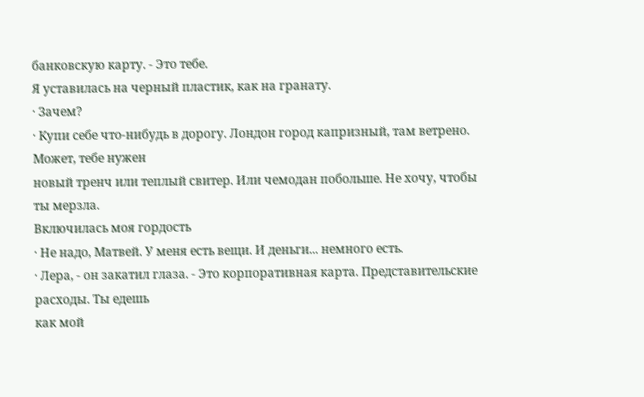банковскую карту. - Это тебе.
Я уставилась на черный пластик, как на гранату.
· Зачем?
· Купи себе что-нибудь в дорогу. Лондон город капризный, там ветрено. Может, тебе нужен
новый тренч или теплый свитер. Или чемодан побольше. Не хочу, чтобы ты мерзла.
Включилась моя гордость
· Не надо, Матвей. У меня есть вещи. И деньги... немного есть.
· Лера, - он закатил глаза. - Это корпоративная карта. Представительские расходы. Ты едешь
как мой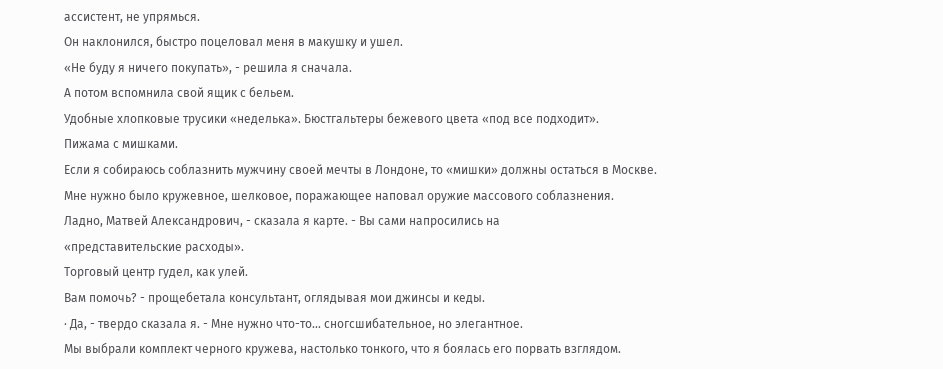ассистент, не упрямься.
Он наклонился, быстро поцеловал меня в макушку и ушел.
«Не буду я ничего покупать», - решила я сначала.
А потом вспомнила свой ящик с бельем.
Удобные хлопковые трусики «неделька». Бюстгальтеры бежевого цвета «под все подходит».
Пижама с мишками.
Если я собираюсь соблазнить мужчину своей мечты в Лондоне, то «мишки» должны остаться в Москве.
Мне нужно было кружевное, шелковое, поражающее наповал оружие массового соблазнения.
Ладно, Матвей Александрович, - сказала я карте. - Вы сами напросились на
«представительские расходы».
Торговый центр гудел, как улей.
Вам помочь? - прощебетала консультант, оглядывая мои джинсы и кеды.
· Да, - твердо сказала я. - Мне нужно что-то... сногсшибательное, но элегантное.
Мы выбрали комплект черного кружева, настолько тонкого, что я боялась его порвать взглядом.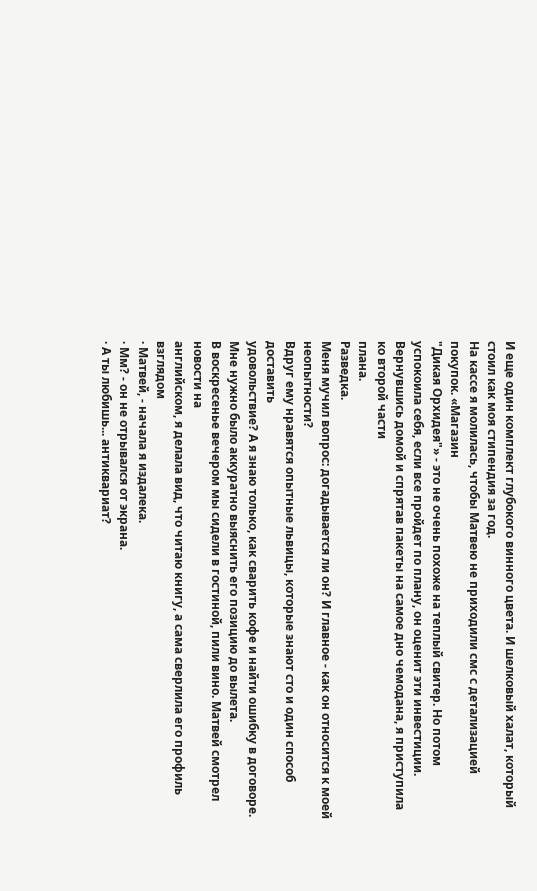И еще один комплект глубокого винного цвета. И шелковый халат, который стоил как моя стипендия за год.
На кассе я молилась, чтобы Матвею не приходили смс с детализацией покупок. «Магазин
"Дикая Орхидея"» - это не очень похоже на теплый свитер. Но потом успокоила себя, если все пройдет по плану, он оценит эти инвестиции.
Вернувшись домой и спрятав пакеты на самое дно чемодана, я приступила ко второй части
плана.
Разведка.
Меня мучил вопрос: догадывается ли он? И главное - как он относится к моей неопытности?
Вдруг ему нравятся опытные львицы, которые знают сто и один способ доставить
удовольствие? А я знаю только, как сварить кофе и найти ошибку в договоре.
Мне нужно было аккуратно выяснить его позицию до вылета.
В воскресенье вечером мы сидели в гостиной, пили вино. Матвей смотрел новости на
английском, я делала вид, что читаю книгу, а сама сверлила его профиль взглядом
· Матвей, - начала я издалека.
· Мм? - он не отрывался от экрана.
· А ты любишь... антиквариат?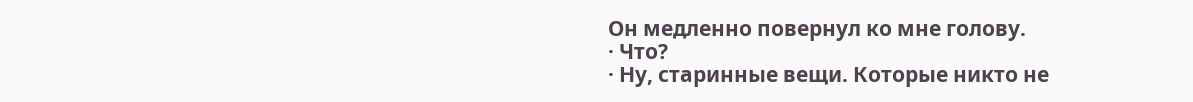Он медленно повернул ко мне голову.
· Что?
· Ну, старинные вещи. Которые никто не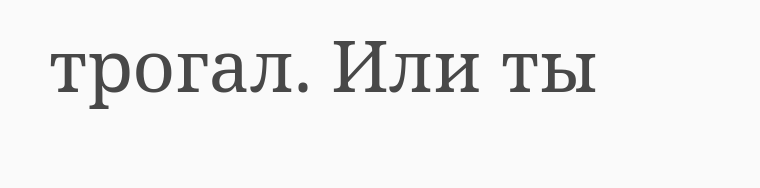трогал. Или ты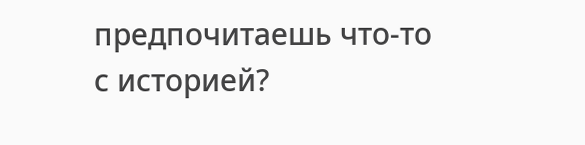предпочитаешь что-то с историей?